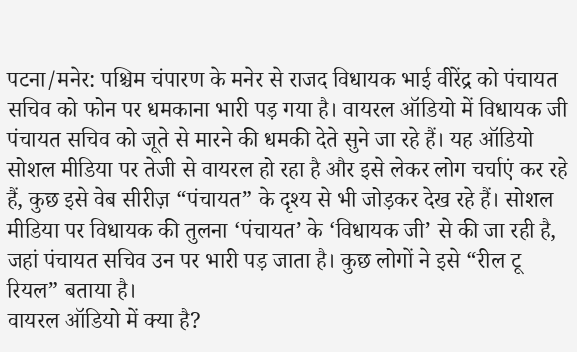पटना/मनेर: पश्चिम चंपारण के मनेर से राजद विधायक भाई वीरेंद्र को पंचायत सचिव को फोन पर धमकाना भारी पड़ गया है। वायरल ऑडियो में विधायक जी पंचायत सचिव को जूते से मारने की धमकी देते सुने जा रहे हैं। यह ऑडियो सोशल मीडिया पर तेजी से वायरल हो रहा है और इसे लेकर लोग चर्चाएं कर रहे हैं, कुछ इसे वेब सीरीज़ “पंचायत” के दृश्य से भी जोड़कर देख रहे हैं। सोशल मीडिया पर विधायक की तुलना ‘पंचायत’ के ‘विधायक जी’ से की जा रही है, जहां पंचायत सचिव उन पर भारी पड़ जाता है। कुछ लोगों ने इसे “रील टू रियल” बताया है।
वायरल ऑडियो में क्या है?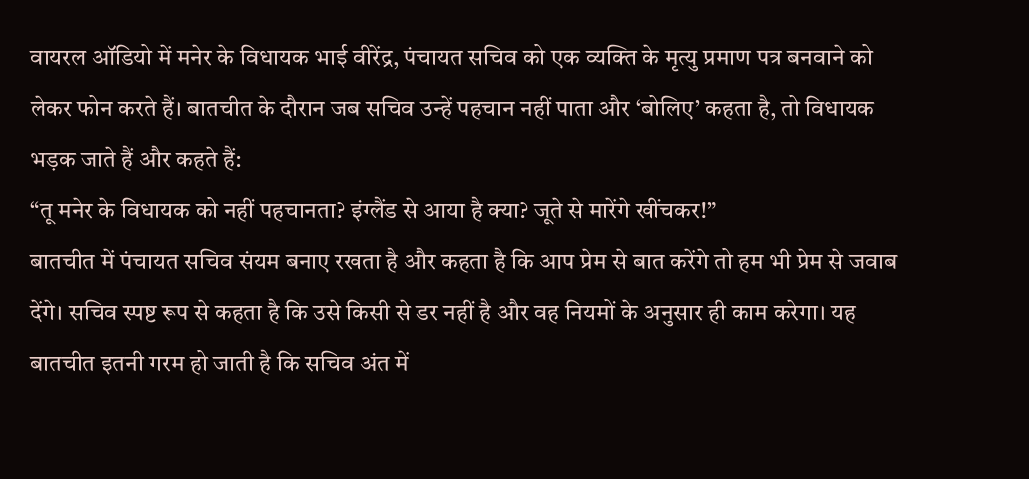वायरल ऑडियो में मनेर के विधायक भाई वीरेंद्र, पंचायत सचिव को एक व्यक्ति के मृत्यु प्रमाण पत्र बनवाने को लेकर फोन करते हैं। बातचीत के दौरान जब सचिव उन्हें पहचान नहीं पाता और ‘बोलिए’ कहता है, तो विधायक भड़क जाते हैं और कहते हैं:
“तू मनेर के विधायक को नहीं पहचानता? इंग्लैंड से आया है क्या? जूते से मारेंगे खींचकर!”
बातचीत में पंचायत सचिव संयम बनाए रखता है और कहता है कि आप प्रेम से बात करेंगे तो हम भी प्रेम से जवाब देंगे। सचिव स्पष्ट रूप से कहता है कि उसे किसी से डर नहीं है और वह नियमों के अनुसार ही काम करेगा। यह बातचीत इतनी गरम हो जाती है कि सचिव अंत में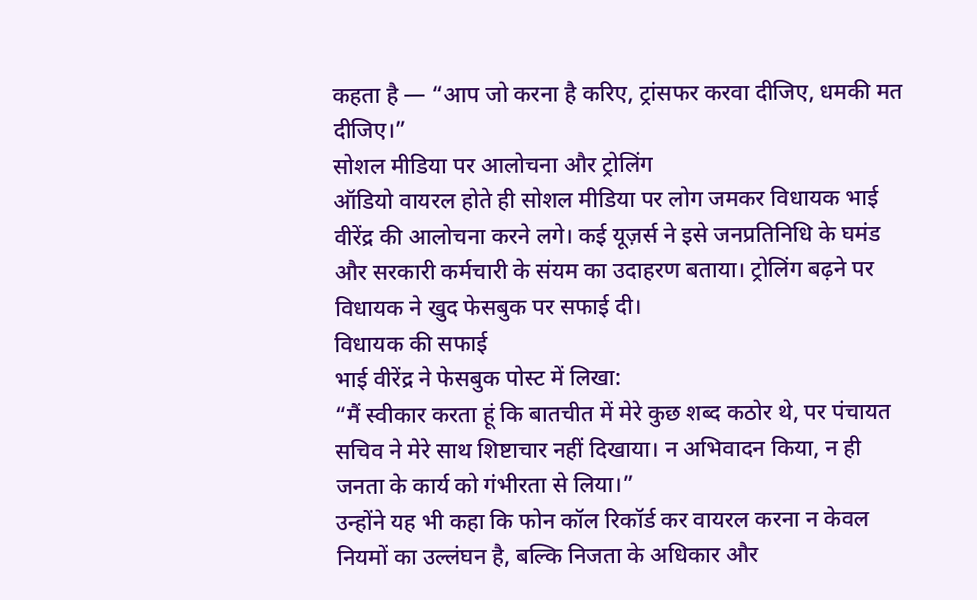कहता है — “आप जो करना है करिए, ट्रांसफर करवा दीजिए, धमकी मत दीजिए।”
सोशल मीडिया पर आलोचना और ट्रोलिंग
ऑडियो वायरल होते ही सोशल मीडिया पर लोग जमकर विधायक भाई वीरेंद्र की आलोचना करने लगे। कई यूज़र्स ने इसे जनप्रतिनिधि के घमंड और सरकारी कर्मचारी के संयम का उदाहरण बताया। ट्रोलिंग बढ़ने पर विधायक ने खुद फेसबुक पर सफाई दी।
विधायक की सफाई
भाई वीरेंद्र ने फेसबुक पोस्ट में लिखा:
“मैं स्वीकार करता हूं कि बातचीत में मेरे कुछ शब्द कठोर थे, पर पंचायत सचिव ने मेरे साथ शिष्टाचार नहीं दिखाया। न अभिवादन किया, न ही जनता के कार्य को गंभीरता से लिया।”
उन्होंने यह भी कहा कि फोन कॉल रिकॉर्ड कर वायरल करना न केवल नियमों का उल्लंघन है, बल्कि निजता के अधिकार और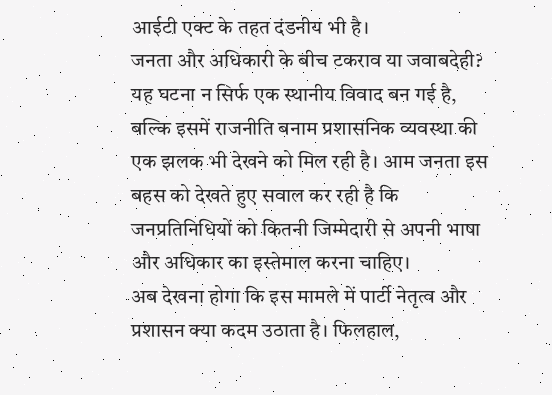आईटी एक्ट के तहत दंडनीय भी है।
जनता और अधिकारी के बीच टकराव या जवाबदेही?
यह घटना न सिर्फ एक स्थानीय विवाद बन गई है, बल्कि इसमें राजनीति बनाम प्रशासनिक व्यवस्था की एक झलक भी देखने को मिल रही है। आम जनता इस बहस को देखते हुए सवाल कर रही है कि जनप्रतिनिधियों को कितनी जिम्मेदारी से अपनी भाषा और अधिकार का इस्तेमाल करना चाहिए।
अब देखना होगा कि इस मामले में पार्टी नेतृत्व और प्रशासन क्या कदम उठाता है। फिलहाल,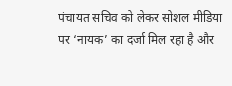पंचायत सचिव को लेकर सोशल मीडिया पर ‘नायक’ का दर्जा मिल रहा है और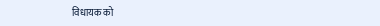विधायक को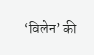‘विलेन’ की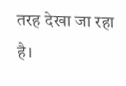तरह देखा जा रहा है।